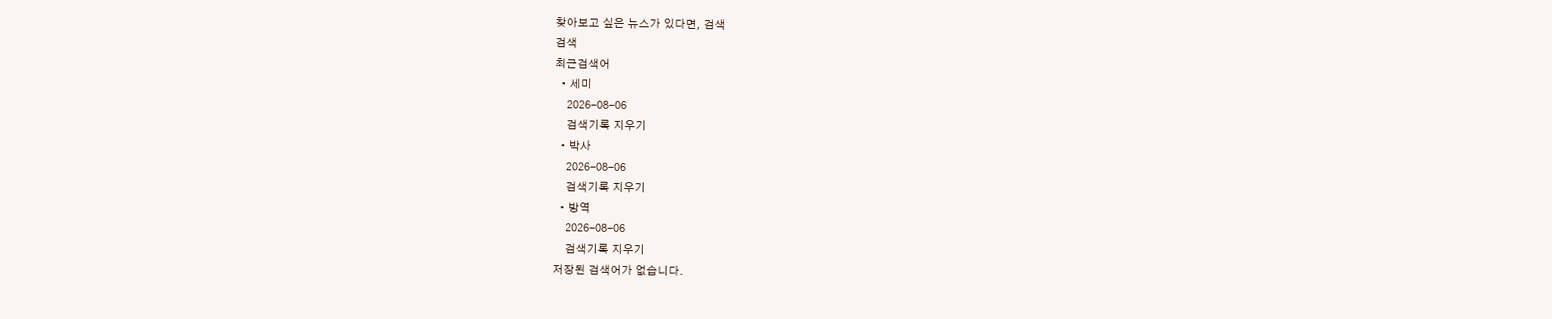찾아보고 싶은 뉴스가 있다면, 검색
검색
최근검색어
  • 세미
    2026-08-06
    검색기록 지우기
  • 박사
    2026-08-06
    검색기록 지우기
  • 방역
    2026-08-06
    검색기록 지우기
저장된 검색어가 없습니다.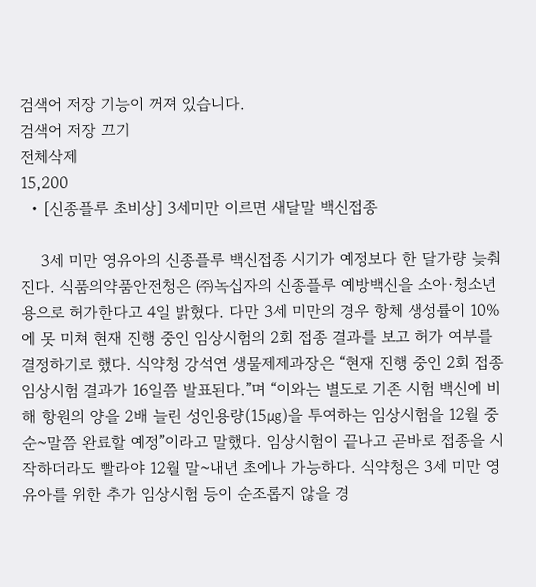검색어 저장 기능이 꺼져 있습니다.
검색어 저장 끄기
전체삭제
15,200
  • [신종플루 초비상] 3세미만 이르면 새달말 백신접종

    3세 미만 영유아의 신종플루 백신접종 시기가 예정보다 한 달가량 늦춰진다. 식품의약품안전청은 ㈜녹십자의 신종플루 예방백신을 소아·청소년용으로 허가한다고 4일 밝혔다. 다만 3세 미만의 경우 항체 생성률이 10%에 못 미쳐 현재 진행 중인 임상시험의 2회 접종 결과를 보고 허가 여부를 결정하기로 했다. 식약청 강석연 생물제제과장은 “현재 진행 중인 2회 접종 임상시험 결과가 16일쯤 발표된다.”며 “이와는 별도로 기존 시험 백신에 비해 항원의 양을 2배 늘린 성인용량(15㎍)을 투여하는 임상시험을 12월 중순~말쯤 완료할 예정”이라고 말했다. 임상시험이 끝나고 곧바로 접종을 시작하더라도 빨라야 12월 말~내년 초에나 가능하다. 식약청은 3세 미만 영유아를 위한 추가 임상시험 등이 순조롭지 않을 경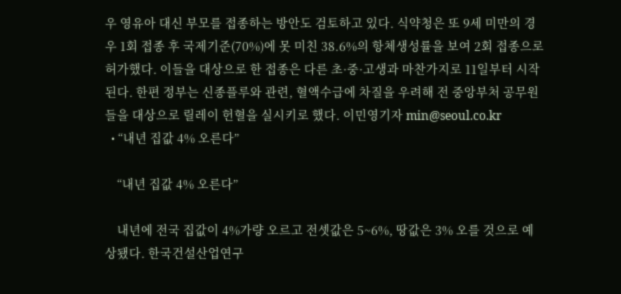우 영유아 대신 부모를 접종하는 방안도 검토하고 있다. 식약청은 또 9세 미만의 경우 1회 접종 후 국제기준(70%)에 못 미친 38.6%의 항체생성률을 보여 2회 접종으로 허가했다. 이들을 대상으로 한 접종은 다른 초·중·고생과 마찬가지로 11일부터 시작된다. 한편 정부는 신종플루와 관련, 혈액수급에 차질을 우려해 전 중앙부처 공무원들을 대상으로 릴레이 헌혈을 실시키로 했다. 이민영기자 min@seoul.co.kr
  • “내년 집값 4% 오른다”

    “내년 집값 4% 오른다”

    내년에 전국 집값이 4%가량 오르고 전셋값은 5~6%, 땅값은 3% 오를 것으로 예상됐다. 한국건설산업연구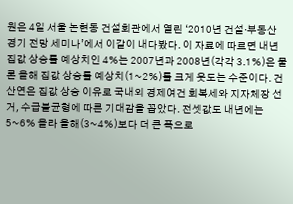원은 4일 서울 논현동 건설회관에서 열린 ‘2010년 건설·부동산 경기 전망 세미나’에서 이같이 내다봤다. 이 자료에 따르면 내년 집값 상승률 예상치인 4%는 2007년과 2008년(각각 3.1%)은 물론 올해 집값 상승률 예상치(1~2%)를 크게 웃도는 수준이다. 건산연은 집값 상승 이유로 국내외 경제여건 회복세와 지자체장 선거, 수급불균형에 따른 기대감을 꼽았다. 전셋값도 내년에는 5~6% 올라 올해(3~4%)보다 더 큰 폭으로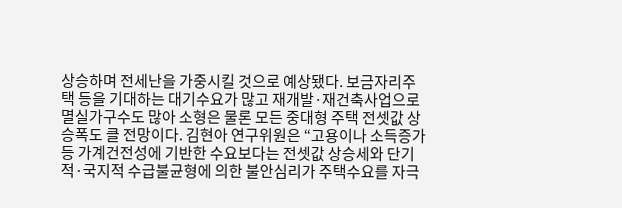상승하며 전세난을 가중시킬 것으로 예상됐다. 보금자리주택 등을 기대하는 대기수요가 많고 재개발·재건축사업으로 멸실가구수도 많아 소형은 물론 모든 중대형 주택 전셋값 상승폭도 클 전망이다. 김현아 연구위원은 “고용이나 소득증가 등 가계건전성에 기반한 수요보다는 전셋값 상승세와 단기적·국지적 수급불균형에 의한 불안심리가 주택수요를 자극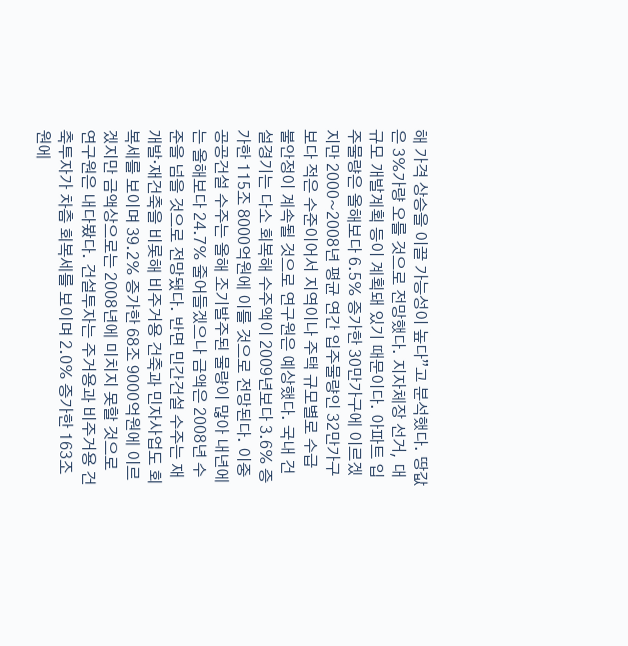해 가격 상승을 이끌 가능성이 높다”고 분석했다. 땅값은 3%가량 오를 것으로 전망했다. 지자체장 선거, 대규모 개발계획 등이 계획돼 있기 때문이다. 아파트 입주물량은 올해보다 6.5% 증가한 30만가구에 이르겠지만 2000~2008년 평균 연간 입주물량인 32만가구보다 적은 수준이어서 지역이나 주택 규모별로 수급 불안정이 계속될 것으로 연구원은 예상했다. 국내 건설경기는 다소 회복해 수주액이 2009년보다 3.6% 증가한 115조 8000억원에 이를 것으로 전망된다. 이중 공공건설 수주는 올해 조기발주된 물량이 많아 내년에는 올해보다 24.7% 줄어들겠으나 금액은 2008년 수준을 넘을 것으로 전망됐다. 반면 민간건설 수주는 재개발·재건축을 비롯해 비주거용 건축과 민자사업도 회복세를 보이며 39.2% 증가한 68조 9000억원에 이르겠지만 금액상으로는 2008년에 미치지 못할 것으로 연구원은 내다봤다. 건설투자는 주거용과 비주거용 건축투자가 차츰 회복세를 보이며 2.0% 증가한 163조원에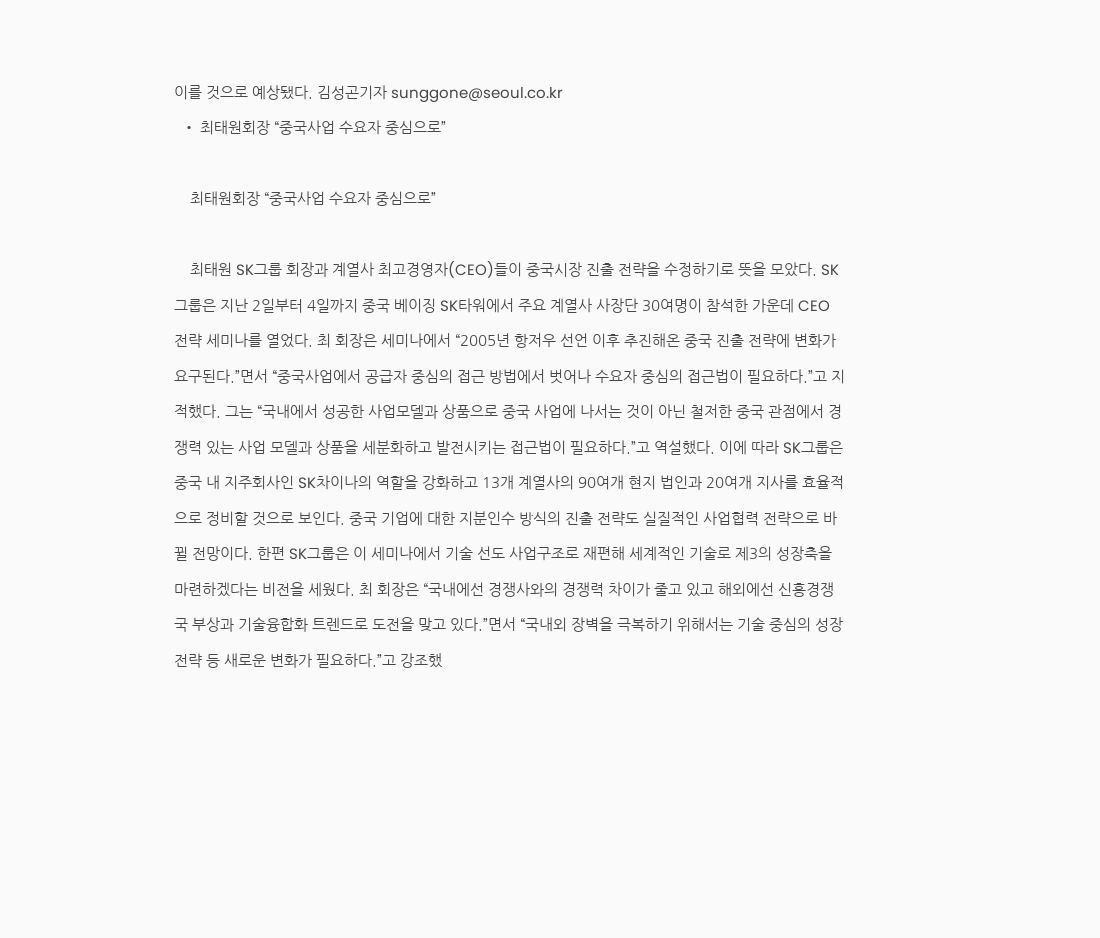이를 것으로 예상됐다. 김성곤기자 sunggone@seoul.co.kr
  • 최태원회장 “중국사업 수요자 중심으로”

    최태원회장 “중국사업 수요자 중심으로”

    최태원 SK그룹 회장과 계열사 최고경영자(CEO)들이 중국시장 진출 전략을 수정하기로 뜻을 모았다. SK그룹은 지난 2일부터 4일까지 중국 베이징 SK타워에서 주요 계열사 사장단 30여명이 참석한 가운데 CEO 전략 세미나를 열었다. 최 회장은 세미나에서 “2005년 항저우 선언 이후 추진해온 중국 진출 전략에 변화가 요구된다.”면서 “중국사업에서 공급자 중심의 접근 방법에서 벗어나 수요자 중심의 접근법이 필요하다.”고 지적했다. 그는 “국내에서 성공한 사업모델과 상품으로 중국 사업에 나서는 것이 아닌 철저한 중국 관점에서 경쟁력 있는 사업 모델과 상품을 세분화하고 발전시키는 접근법이 필요하다.”고 역설했다. 이에 따라 SK그룹은 중국 내 지주회사인 SK차이나의 역할을 강화하고 13개 계열사의 90여개 현지 법인과 20여개 지사를 효율적으로 정비할 것으로 보인다. 중국 기업에 대한 지분인수 방식의 진출 전략도 실질적인 사업협력 전략으로 바뀔 전망이다. 한편 SK그룹은 이 세미나에서 기술 선도 사업구조로 재편해 세계적인 기술로 제3의 성장축을 마련하겠다는 비전을 세웠다. 최 회장은 “국내에선 경쟁사와의 경쟁력 차이가 줄고 있고 해외에선 신흥경쟁국 부상과 기술융합화 트렌드로 도전을 맞고 있다.”면서 “국내외 장벽을 극복하기 위해서는 기술 중심의 성장전략 등 새로운 변화가 필요하다.”고 강조했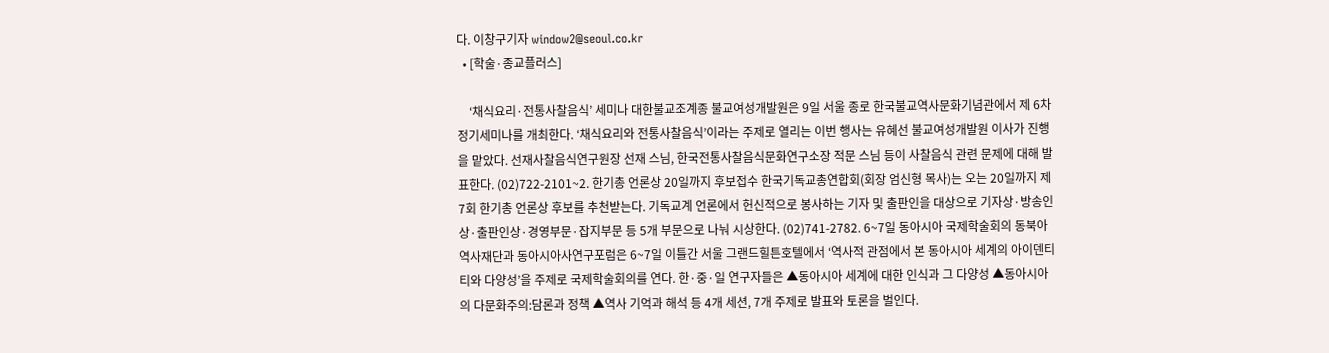다. 이창구기자 window2@seoul.co.kr
  • [학술·종교플러스]

    ‘채식요리·전통사찰음식’ 세미나 대한불교조계종 불교여성개발원은 9일 서울 종로 한국불교역사문화기념관에서 제 6차 정기세미나를 개최한다. ‘채식요리와 전통사찰음식’이라는 주제로 열리는 이번 행사는 유혜선 불교여성개발원 이사가 진행을 맡았다. 선재사찰음식연구원장 선재 스님, 한국전통사찰음식문화연구소장 적문 스님 등이 사찰음식 관련 문제에 대해 발표한다. (02)722-2101~2. 한기총 언론상 20일까지 후보접수 한국기독교총연합회(회장 엄신형 목사)는 오는 20일까지 제7회 한기총 언론상 후보를 추천받는다. 기독교계 언론에서 헌신적으로 봉사하는 기자 및 출판인을 대상으로 기자상·방송인상·출판인상·경영부문·잡지부문 등 5개 부문으로 나눠 시상한다. (02)741-2782. 6~7일 동아시아 국제학술회의 동북아역사재단과 동아시아사연구포럼은 6~7일 이틀간 서울 그랜드힐튼호텔에서 ‘역사적 관점에서 본 동아시아 세계의 아이덴티티와 다양성’을 주제로 국제학술회의를 연다. 한·중·일 연구자들은 ▲동아시아 세계에 대한 인식과 그 다양성 ▲동아시아의 다문화주의:담론과 정책 ▲역사 기억과 해석 등 4개 세션, 7개 주제로 발표와 토론을 벌인다.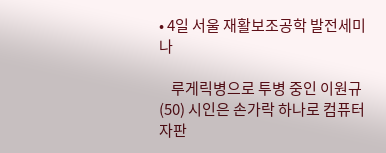• 4일 서울 재활보조공학 발전세미나

    루게릭병으로 투병 중인 이원규(50) 시인은 손가락 하나로 컴퓨터 자판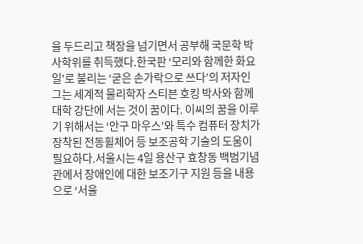을 두드리고 책장을 넘기면서 공부해 국문학 박사학위를 취득했다.한국판 ‘모리와 함께한 화요일’로 불리는 ‘굳은 손가락으로 쓰다’의 저자인 그는 세계적 물리학자 스티븐 호킹 박사와 함께 대학 강단에 서는 것이 꿈이다. 이씨의 꿈을 이루기 위해서는 ‘안구 마우스’와 특수 컴퓨터 장치가 장착된 전동휠체어 등 보조공학 기술의 도움이 필요하다.서울시는 4일 용산구 효창동 백범기념관에서 장애인에 대한 보조기구 지원 등을 내용으로 ‘서울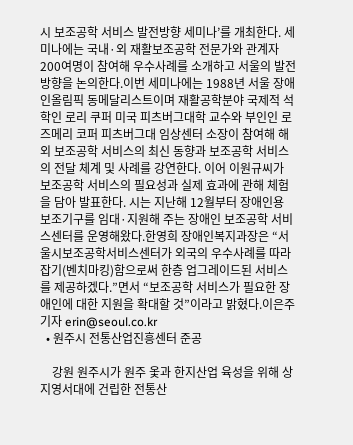시 보조공학 서비스 발전방향 세미나’를 개최한다. 세미나에는 국내·외 재활보조공학 전문가와 관계자 200여명이 참여해 우수사례를 소개하고 서울의 발전방향을 논의한다.이번 세미나에는 1988년 서울 장애인올림픽 동메달리스트이며 재활공학분야 국제적 석학인 로리 쿠퍼 미국 피츠버그대학 교수와 부인인 로즈메리 코퍼 피츠버그대 임상센터 소장이 참여해 해외 보조공학 서비스의 최신 동향과 보조공학 서비스의 전달 체계 및 사례를 강연한다. 이어 이원규씨가 보조공학 서비스의 필요성과 실제 효과에 관해 체험을 담아 발표한다. 시는 지난해 12월부터 장애인용 보조기구를 임대·지원해 주는 장애인 보조공학 서비스센터를 운영해왔다.한영희 장애인복지과장은 “서울시보조공학서비스센터가 외국의 우수사례를 따라잡기(벤치마킹)함으로써 한층 업그레이드된 서비스를 제공하겠다.”면서 “보조공학 서비스가 필요한 장애인에 대한 지원을 확대할 것”이라고 밝혔다.이은주기자 erin@seoul.co.kr
  • 원주시 전통산업진흥센터 준공

    강원 원주시가 원주 옻과 한지산업 육성을 위해 상지영서대에 건립한 전통산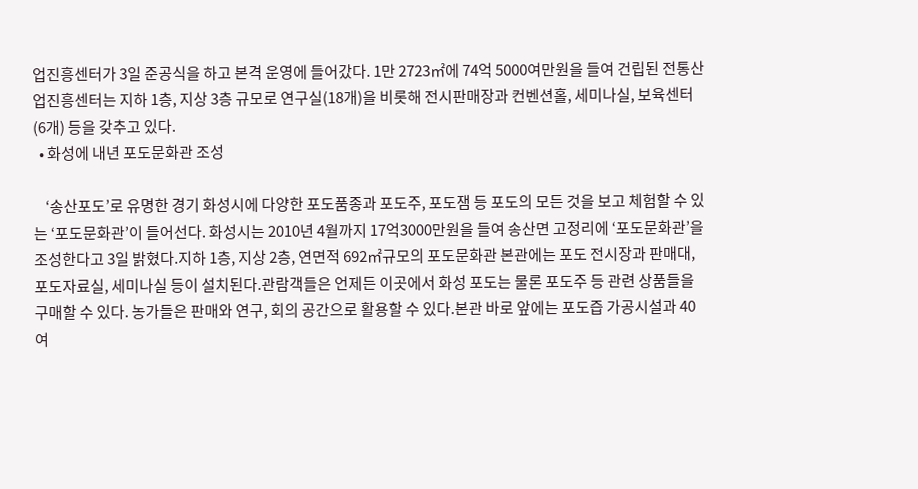업진흥센터가 3일 준공식을 하고 본격 운영에 들어갔다. 1만 2723㎡에 74억 5000여만원을 들여 건립된 전통산업진흥센터는 지하 1층, 지상 3층 규모로 연구실(18개)을 비롯해 전시판매장과 컨벤션홀, 세미나실, 보육센터(6개) 등을 갖추고 있다.
  • 화성에 내년 포도문화관 조성

    ‘송산포도’로 유명한 경기 화성시에 다양한 포도품종과 포도주, 포도잼 등 포도의 모든 것을 보고 체험할 수 있는 ‘포도문화관’이 들어선다. 화성시는 2010년 4월까지 17억3000만원을 들여 송산면 고정리에 ‘포도문화관’을 조성한다고 3일 밝혔다.지하 1층, 지상 2층, 연면적 692㎡규모의 포도문화관 본관에는 포도 전시장과 판매대, 포도자료실, 세미나실 등이 설치된다.관람객들은 언제든 이곳에서 화성 포도는 물론 포도주 등 관련 상품들을 구매할 수 있다. 농가들은 판매와 연구, 회의 공간으로 활용할 수 있다.본관 바로 앞에는 포도즙 가공시설과 40여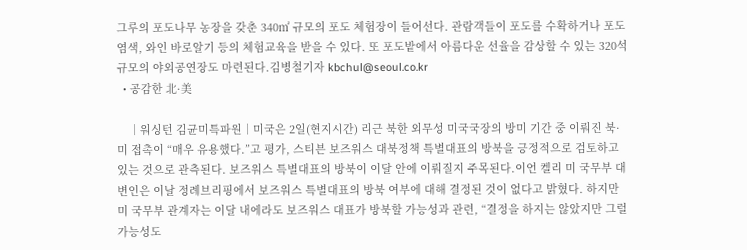그루의 포도나무 농장을 갖춘 340㎡ 규모의 포도 체험장이 들어선다. 관람객들이 포도를 수확하거나 포도염색, 와인 바로알기 등의 체험교육을 받을 수 있다. 또 포도밭에서 아름다운 선율을 감상할 수 있는 320석 규모의 야외공연장도 마련된다.김병철기자 kbchul@seoul.co.kr
  • 공감한 北·美

    │워싱턴 김균미특파원│미국은 2일(현지시간) 리근 북한 외무성 미국국장의 방미 기간 중 이뤄진 북·미 접촉이 “매우 유용했다.”고 평가, 스티븐 보즈워스 대북정책 특별대표의 방북을 긍정적으로 검토하고 있는 것으로 관측된다. 보즈워스 특별대표의 방북이 이달 안에 이뤄질지 주목된다.이언 켈리 미 국무부 대변인은 이날 정례브리핑에서 보즈워스 특별대표의 방북 여부에 대해 결정된 것이 없다고 밝혔다. 하지만 미 국무부 관계자는 이달 내에라도 보즈워스 대표가 방북할 가능성과 관련, “결정을 하지는 않았지만 그럴 가능성도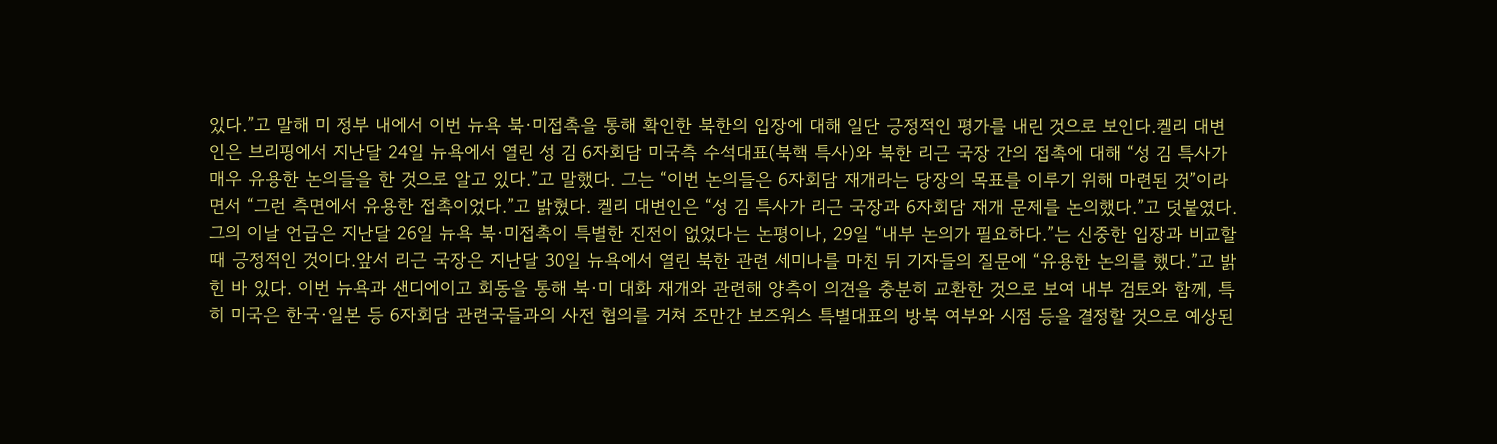있다.”고 말해 미 정부 내에서 이번 뉴욕 북·미접촉을 통해 확인한 북한의 입장에 대해 일단 긍정적인 평가를 내린 것으로 보인다.켈리 대변인은 브리핑에서 지난달 24일 뉴욕에서 열린 성 김 6자회담 미국측 수석대표(북핵 특사)와 북한 리근 국장 간의 접촉에 대해 “성 김 특사가 매우 유용한 논의들을 한 것으로 알고 있다.”고 말했다. 그는 “이번 논의들은 6자회담 재개라는 당장의 목표를 이루기 위해 마련된 것”이라면서 “그런 측면에서 유용한 접촉이었다.”고 밝혔다. 켈리 대변인은 “성 김 특사가 리근 국장과 6자회담 재개 문제를 논의했다.”고 덧붙였다. 그의 이날 언급은 지난달 26일 뉴욕 북·미접촉이 특별한 진전이 없었다는 논평이나, 29일 “내부 논의가 필요하다.”는 신중한 입장과 비교할 때 긍정적인 것이다.앞서 리근 국장은 지난달 30일 뉴욕에서 열린 북한 관련 세미나를 마친 뒤 기자들의 질문에 “유용한 논의를 했다.”고 밝힌 바 있다. 이번 뉴욕과 샌디에이고 회동을 통해 북·미 대화 재개와 관련해 양측이 의견을 충분히 교환한 것으로 보여 내부 검토와 함께, 특히 미국은 한국·일본 등 6자회담 관련국들과의 사전 협의를 거쳐 조만간 보즈워스 특별대표의 방북 여부와 시점 등을 결정할 것으로 예상된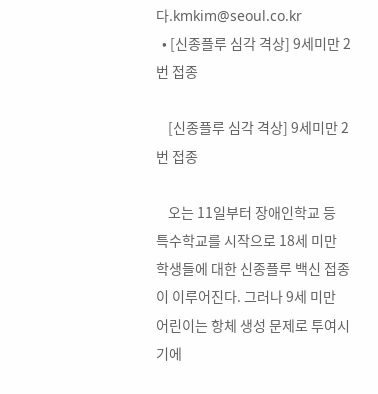다.kmkim@seoul.co.kr
  • [신종플루 심각 격상] 9세미만 2번 접종

    [신종플루 심각 격상] 9세미만 2번 접종

    오는 11일부터 장애인학교 등 특수학교를 시작으로 18세 미만 학생들에 대한 신종플루 백신 접종이 이루어진다. 그러나 9세 미만 어린이는 항체 생성 문제로 투여시기에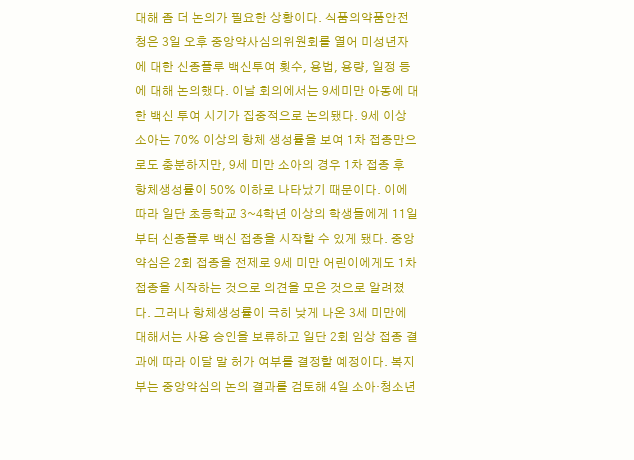대해 좀 더 논의가 필요한 상황이다. 식품의약품안전청은 3일 오후 중앙약사심의위원회를 열어 미성년자에 대한 신종플루 백신투여 횟수, 용법, 용량, 일정 등에 대해 논의했다. 이날 회의에서는 9세미만 아동에 대한 백신 투여 시기가 집중적으로 논의됐다. 9세 이상 소아는 70% 이상의 항체 생성률을 보여 1차 접종만으로도 충분하지만, 9세 미만 소아의 경우 1차 접종 후 항체생성률이 50% 이하로 나타났기 때문이다. 이에 따라 일단 초등학교 3~4학년 이상의 학생들에게 11일부터 신종플루 백신 접종을 시작할 수 있게 됐다. 중앙약심은 2회 접종을 전제로 9세 미만 어린이에게도 1차 접종을 시작하는 것으로 의견을 모은 것으로 알려졌다. 그러나 항체생성률이 극히 낮게 나온 3세 미만에 대해서는 사용 승인을 보류하고 일단 2회 임상 접종 결과에 따라 이달 말 허가 여부를 결정할 예정이다. 복지부는 중앙약심의 논의 결과를 검토해 4일 소아·청소년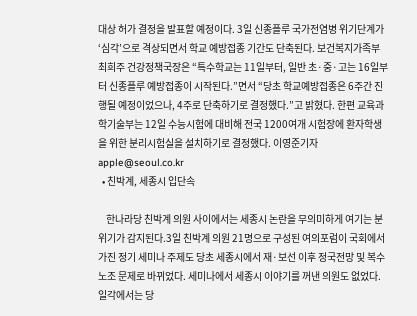대상 허가 결정을 발표할 예정이다. 3일 신종플루 국가전염병 위기단계가 ‘심각’으로 격상되면서 학교 예방접종 기간도 단축된다. 보건복지가족부 최희주 건강정책국장은 “특수학교는 11일부터, 일반 초·중·고는 16일부터 신종플루 예방접종이 시작된다.”면서 “당초 학교예방접종은 6주간 진행될 예정이었으나, 4주로 단축하기로 결정했다.”고 밝혔다. 한편 교육과학기술부는 12일 수능시험에 대비해 전국 1200여개 시험장에 환자학생을 위한 분리시험실을 설치하기로 결정했다. 이영준기자 apple@seoul.co.kr
  • 친박계, 세종시 입단속

    한나라당 친박계 의원 사이에서는 세종시 논란을 무의미하게 여기는 분위기가 감지된다.3일 친박계 의원 21명으로 구성된 여의포럼이 국회에서 가진 정기 세미나 주제도 당초 세종시에서 재·보선 이후 정국전망 및 복수노조 문제로 바뀌었다. 세미나에서 세종시 이야기를 꺼낸 의원도 없었다. 일각에서는 당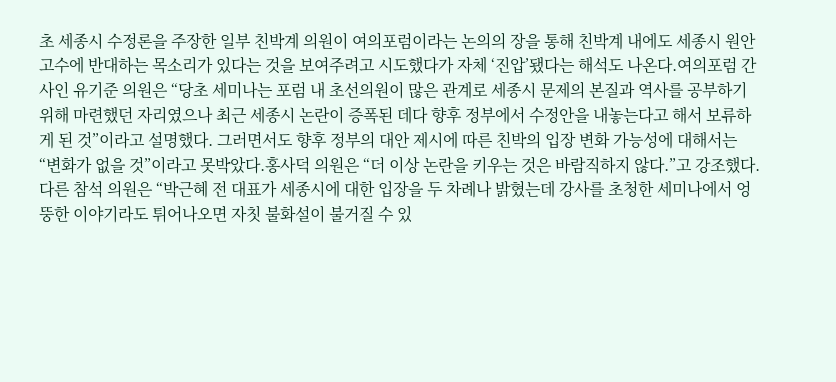초 세종시 수정론을 주장한 일부 친박계 의원이 여의포럼이라는 논의의 장을 통해 친박계 내에도 세종시 원안 고수에 반대하는 목소리가 있다는 것을 보여주려고 시도했다가 자체 ‘진압’됐다는 해석도 나온다.여의포럼 간사인 유기준 의원은 “당초 세미나는 포럼 내 초선의원이 많은 관계로 세종시 문제의 본질과 역사를 공부하기 위해 마련했던 자리였으나 최근 세종시 논란이 증폭된 데다 향후 정부에서 수정안을 내놓는다고 해서 보류하게 된 것”이라고 설명했다. 그러면서도 향후 정부의 대안 제시에 따른 친박의 입장 변화 가능성에 대해서는 “변화가 없을 것”이라고 못박았다.홍사덕 의원은 “더 이상 논란을 키우는 것은 바람직하지 않다.”고 강조했다.다른 참석 의원은 “박근혜 전 대표가 세종시에 대한 입장을 두 차례나 밝혔는데 강사를 초청한 세미나에서 엉뚱한 이야기라도 튀어나오면 자칫 불화설이 불거질 수 있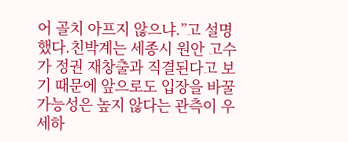어 골치 아프지 않으냐.”고 설명했다.친박계는 세종시 원안 고수가 정권 재창출과 직결된다고 보기 때문에 앞으로도 입장을 바꿀 가능성은 높지 않다는 관측이 우세하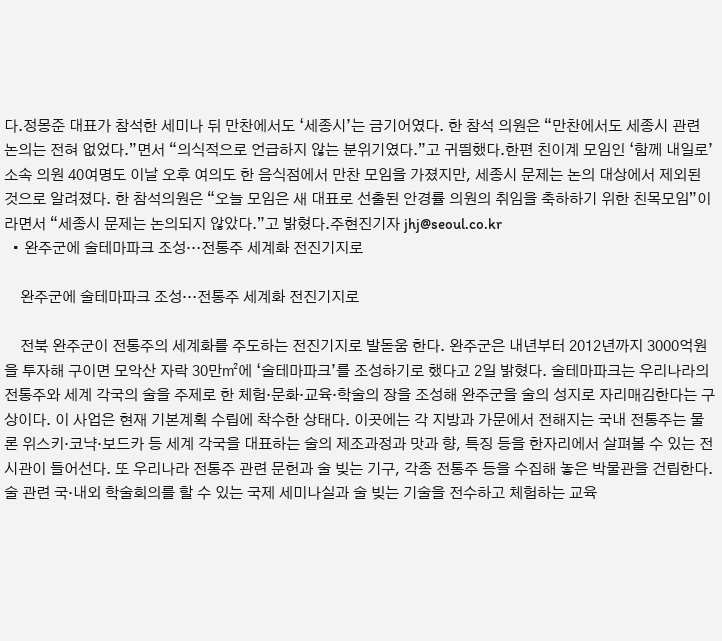다.정몽준 대표가 참석한 세미나 뒤 만찬에서도 ‘세종시’는 금기어였다. 한 참석 의원은 “만찬에서도 세종시 관련 논의는 전혀 없었다.”면서 “의식적으로 언급하지 않는 분위기였다.”고 귀띔했다.한편 친이계 모임인 ‘함께 내일로’ 소속 의원 40여명도 이날 오후 여의도 한 음식점에서 만찬 모임을 가졌지만, 세종시 문제는 논의 대상에서 제외된 것으로 알려졌다. 한 참석의원은 “오늘 모임은 새 대표로 선출된 안경률 의원의 취임을 축하하기 위한 친목모임”이라면서 “세종시 문제는 논의되지 않았다.”고 밝혔다.주현진기자 jhj@seoul.co.kr
  • 완주군에 술테마파크 조성…전통주 세계화 전진기지로

    완주군에 술테마파크 조성…전통주 세계화 전진기지로

    전북 완주군이 전통주의 세계화를 주도하는 전진기지로 발돋움 한다. 완주군은 내년부터 2012년까지 3000억원을 투자해 구이면 모악산 자락 30만㎡에 ‘술테마파크’를 조성하기로 했다고 2일 밝혔다. 술테마파크는 우리나라의 전통주와 세계 각국의 술을 주제로 한 체험·문화·교육·학술의 장을 조성해 완주군을 술의 성지로 자리매김한다는 구상이다. 이 사업은 현재 기본계획 수립에 착수한 상태다. 이곳에는 각 지방과 가문에서 전해지는 국내 전통주는 물론 위스키·코냑·보드카 등 세계 각국을 대표하는 술의 제조과정과 맛과 향, 특징 등을 한자리에서 살펴볼 수 있는 전시관이 들어선다. 또 우리나라 전통주 관련 문헌과 술 빚는 기구, 각종 전통주 등을 수집해 놓은 박물관을 건립한다. 술 관련 국·내외 학술회의를 할 수 있는 국제 세미나실과 술 빚는 기술을 전수하고 체험하는 교육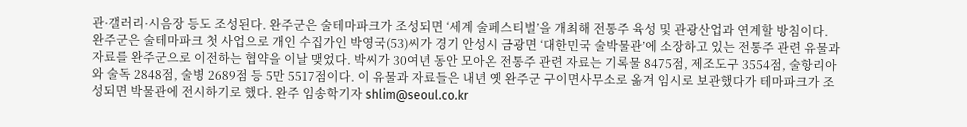관·갤러리·시음장 등도 조성된다. 완주군은 술테마파크가 조성되면 ‘세계 술페스티벌’을 개최해 전통주 육성 및 관광산업과 연계할 방침이다. 완주군은 술테마파크 첫 사업으로 개인 수집가인 박영국(53)씨가 경기 안성시 금광면 ‘대한민국 술박물관’에 소장하고 있는 전통주 관련 유물과 자료를 완주군으로 이전하는 협약을 이날 맺었다. 박씨가 30여년 동안 모아온 전통주 관련 자료는 기록물 8475점, 제조도구 3554점, 술항리아와 술독 2848점, 술병 2689점 등 5만 5517점이다. 이 유물과 자료들은 내년 옛 완주군 구이면사무소로 옮겨 임시로 보관했다가 테마파크가 조성되면 박물관에 전시하기로 했다. 완주 임송학기자 shlim@seoul.co.kr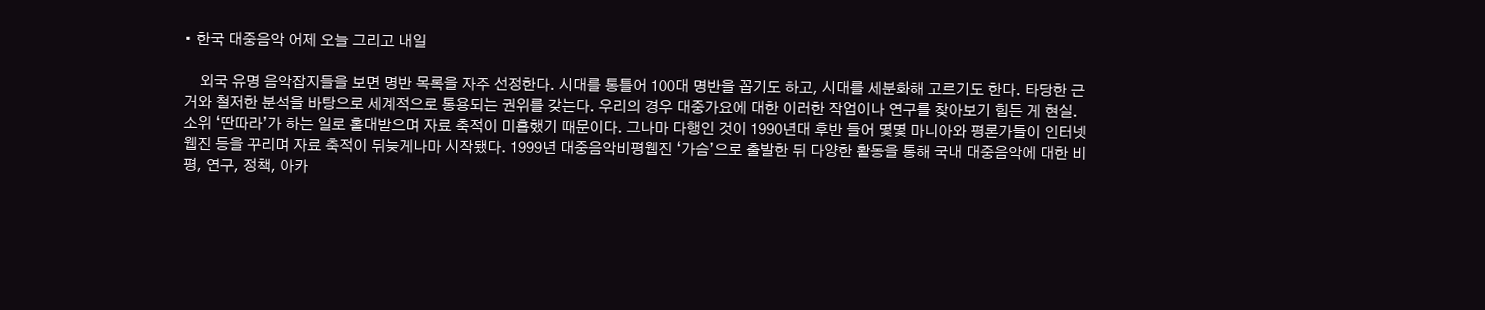• 한국 대중음악 어제 오늘 그리고 내일

    외국 유명 음악잡지들을 보면 명반 목록을 자주 선정한다. 시대를 통틀어 100대 명반을 꼽기도 하고, 시대를 세분화해 고르기도 한다. 타당한 근거와 철저한 분석을 바탕으로 세계적으로 통용되는 권위를 갖는다. 우리의 경우 대중가요에 대한 이러한 작업이나 연구를 찾아보기 힘든 게 현실. 소위 ‘딴따라’가 하는 일로 홀대받으며 자료 축적이 미흡했기 때문이다. 그나마 다행인 것이 1990년대 후반 들어 몇몇 마니아와 평론가들이 인터넷 웹진 등을 꾸리며 자료 축적이 뒤늦게나마 시작됐다. 1999년 대중음악비평웹진 ‘가슴’으로 출발한 뒤 다양한 활동을 통해 국내 대중음악에 대한 비평, 연구, 정책, 아카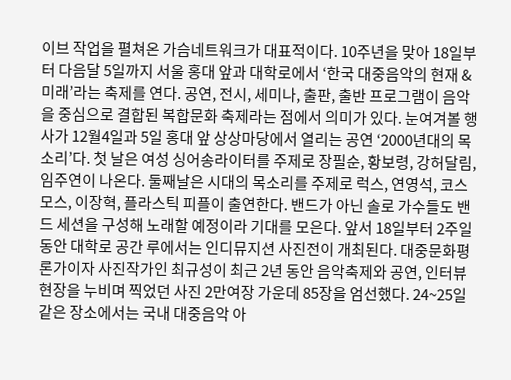이브 작업을 펼쳐온 가슴네트워크가 대표적이다. 10주년을 맞아 18일부터 다음달 5일까지 서울 홍대 앞과 대학로에서 ‘한국 대중음악의 현재 & 미래’라는 축제를 연다. 공연, 전시, 세미나, 출판, 출반 프로그램이 음악을 중심으로 결합된 복합문화 축제라는 점에서 의미가 있다. 눈여겨볼 행사가 12월4일과 5일 홍대 앞 상상마당에서 열리는 공연 ‘2000년대의 목소리’다. 첫 날은 여성 싱어송라이터를 주제로 장필순, 황보령, 강허달림, 임주연이 나온다. 둘째날은 시대의 목소리를 주제로 럭스, 연영석, 코스모스, 이장혁, 플라스틱 피플이 출연한다. 밴드가 아닌 솔로 가수들도 밴드 세션을 구성해 노래할 예정이라 기대를 모은다. 앞서 18일부터 2주일 동안 대학로 공간 루에서는 인디뮤지션 사진전이 개최된다. 대중문화평론가이자 사진작가인 최규성이 최근 2년 동안 음악축제와 공연, 인터뷰 현장을 누비며 찍었던 사진 2만여장 가운데 85장을 엄선했다. 24~25일 같은 장소에서는 국내 대중음악 아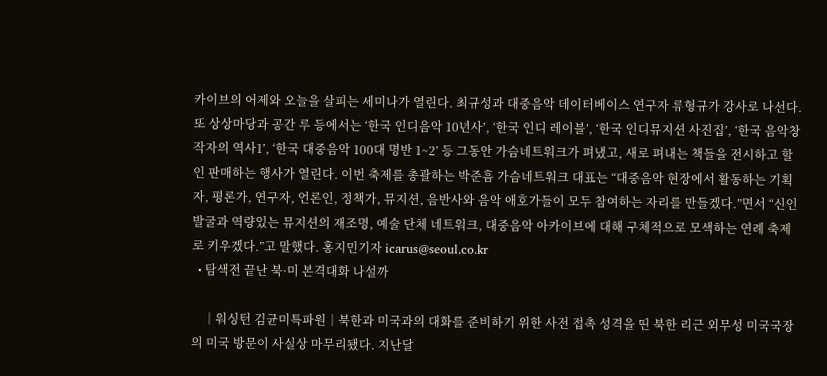카이브의 어제와 오늘을 살피는 세미나가 열린다. 최규성과 대중음악 데이터베이스 연구자 류형규가 강사로 나선다. 또 상상마당과 공간 루 등에서는 ‘한국 인디음악 10년사’, ‘한국 인디 레이블’, ‘한국 인디뮤지션 사진집’, ‘한국 음악창작자의 역사1’, ‘한국 대중음악 100대 명반 1~2’ 등 그동안 가슴네트워크가 펴냈고, 새로 펴내는 책들을 전시하고 할인 판매하는 행사가 열린다. 이번 축제를 총괄하는 박준흠 가슴네트워크 대표는 “대중음악 현장에서 활동하는 기획자, 평론가, 연구자, 언론인, 정책가, 뮤지션, 음반사와 음악 애호가들이 모두 참여하는 자리를 만들겠다.”면서 “신인 발굴과 역량있는 뮤지션의 재조명, 예술 단체 네트워크, 대중음악 아카이브에 대해 구체적으로 모색하는 연례 축제로 키우겠다.”고 말했다. 홍지민기자 icarus@seoul.co.kr
  • 탐색전 끝난 북·미 본격대화 나설까

    │워싱턴 김균미특파원│북한과 미국과의 대화를 준비하기 위한 사전 접촉 성격을 띤 북한 리근 외무성 미국국장의 미국 방문이 사실상 마무리됐다. 지난달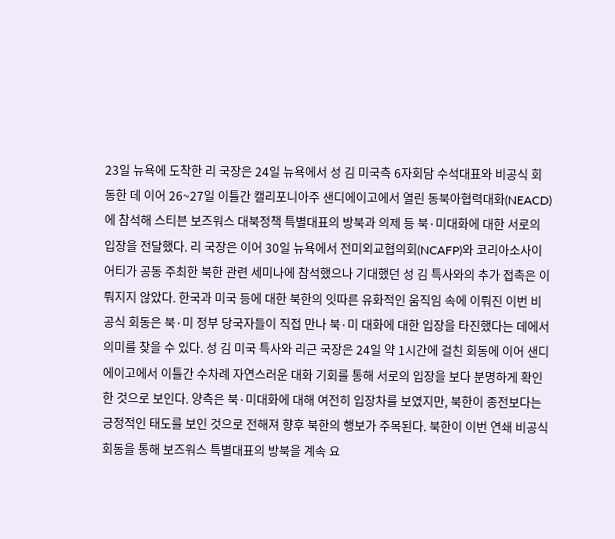23일 뉴욕에 도착한 리 국장은 24일 뉴욕에서 성 김 미국측 6자회담 수석대표와 비공식 회동한 데 이어 26~27일 이틀간 캘리포니아주 샌디에이고에서 열린 동북아협력대화(NEACD)에 참석해 스티븐 보즈워스 대북정책 특별대표의 방북과 의제 등 북·미대화에 대한 서로의 입장을 전달했다. 리 국장은 이어 30일 뉴욕에서 전미외교협의회(NCAFP)와 코리아소사이어티가 공동 주최한 북한 관련 세미나에 참석했으나 기대했던 성 김 특사와의 추가 접촉은 이뤄지지 않았다. 한국과 미국 등에 대한 북한의 잇따른 유화적인 움직임 속에 이뤄진 이번 비공식 회동은 북·미 정부 당국자들이 직접 만나 북·미 대화에 대한 입장을 타진했다는 데에서 의미를 찾을 수 있다. 성 김 미국 특사와 리근 국장은 24일 약 1시간에 걸친 회동에 이어 샌디에이고에서 이틀간 수차례 자연스러운 대화 기회를 통해 서로의 입장을 보다 분명하게 확인한 것으로 보인다. 양측은 북·미대화에 대해 여전히 입장차를 보였지만, 북한이 종전보다는 긍정적인 태도를 보인 것으로 전해져 향후 북한의 행보가 주목된다. 북한이 이번 연쇄 비공식 회동을 통해 보즈워스 특별대표의 방북을 계속 요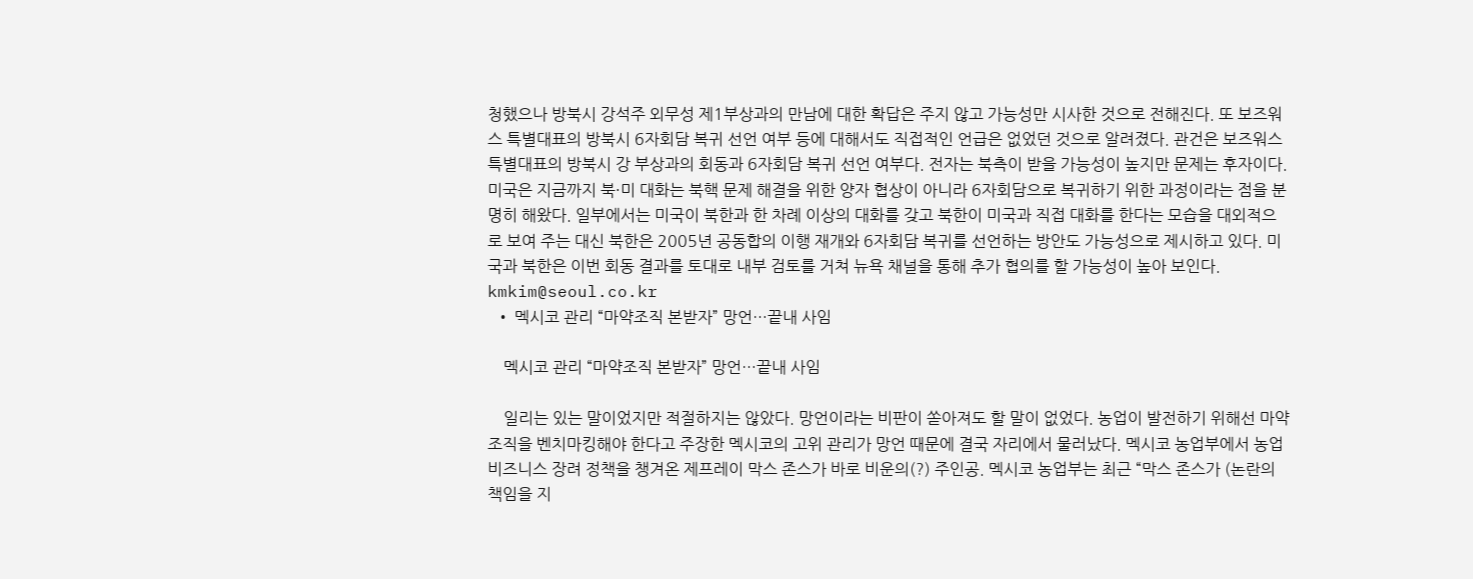청했으나 방북시 강석주 외무성 제1부상과의 만남에 대한 확답은 주지 않고 가능성만 시사한 것으로 전해진다. 또 보즈워스 특별대표의 방북시 6자회담 복귀 선언 여부 등에 대해서도 직접적인 언급은 없었던 것으로 알려졌다. 관건은 보즈워스 특별대표의 방북시 강 부상과의 회동과 6자회담 복귀 선언 여부다. 전자는 북측이 받을 가능성이 높지만 문제는 후자이다. 미국은 지금까지 북·미 대화는 북핵 문제 해결을 위한 양자 협상이 아니라 6자회담으로 복귀하기 위한 과정이라는 점을 분명히 해왔다. 일부에서는 미국이 북한과 한 차례 이상의 대화를 갖고 북한이 미국과 직접 대화를 한다는 모습을 대외적으로 보여 주는 대신 북한은 2005년 공동합의 이행 재개와 6자회담 복귀를 선언하는 방안도 가능성으로 제시하고 있다. 미국과 북한은 이번 회동 결과를 토대로 내부 검토를 거쳐 뉴욕 채널을 통해 추가 협의를 할 가능성이 높아 보인다. kmkim@seoul.co.kr
  • 멕시코 관리 “마약조직 본받자” 망언…끝내 사임

    멕시코 관리 “마약조직 본받자” 망언…끝내 사임

    일리는 있는 말이었지만 적절하지는 않았다. 망언이라는 비판이 쏟아져도 할 말이 없었다. 농업이 발전하기 위해선 마약조직을 벤치마킹해야 한다고 주장한 멕시코의 고위 관리가 망언 때문에 결국 자리에서 물러났다. 멕시코 농업부에서 농업비즈니스 장려 정책을 챙겨온 제프레이 막스 존스가 바로 비운의(?) 주인공. 멕시코 농업부는 최근 “막스 존스가 (논란의 책임을 지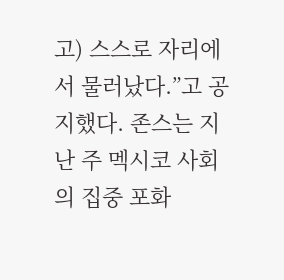고) 스스로 자리에서 물러났다.”고 공지했다. 존스는 지난 주 멕시코 사회의 집중 포화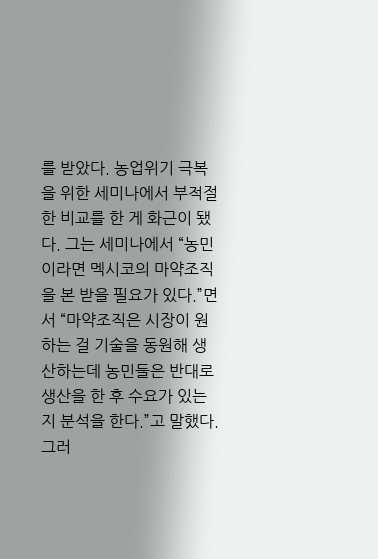를 받았다. 농업위기 극복을 위한 세미나에서 부적절한 비교를 한 게 화근이 됐다. 그는 세미나에서 “농민이라면 멕시코의 마약조직을 본 받을 필요가 있다.”면서 “마약조직은 시장이 원하는 걸 기술을 동원해 생산하는데 농민들은 반대로 생산을 한 후 수요가 있는지 분석을 한다.”고 말했다. 그러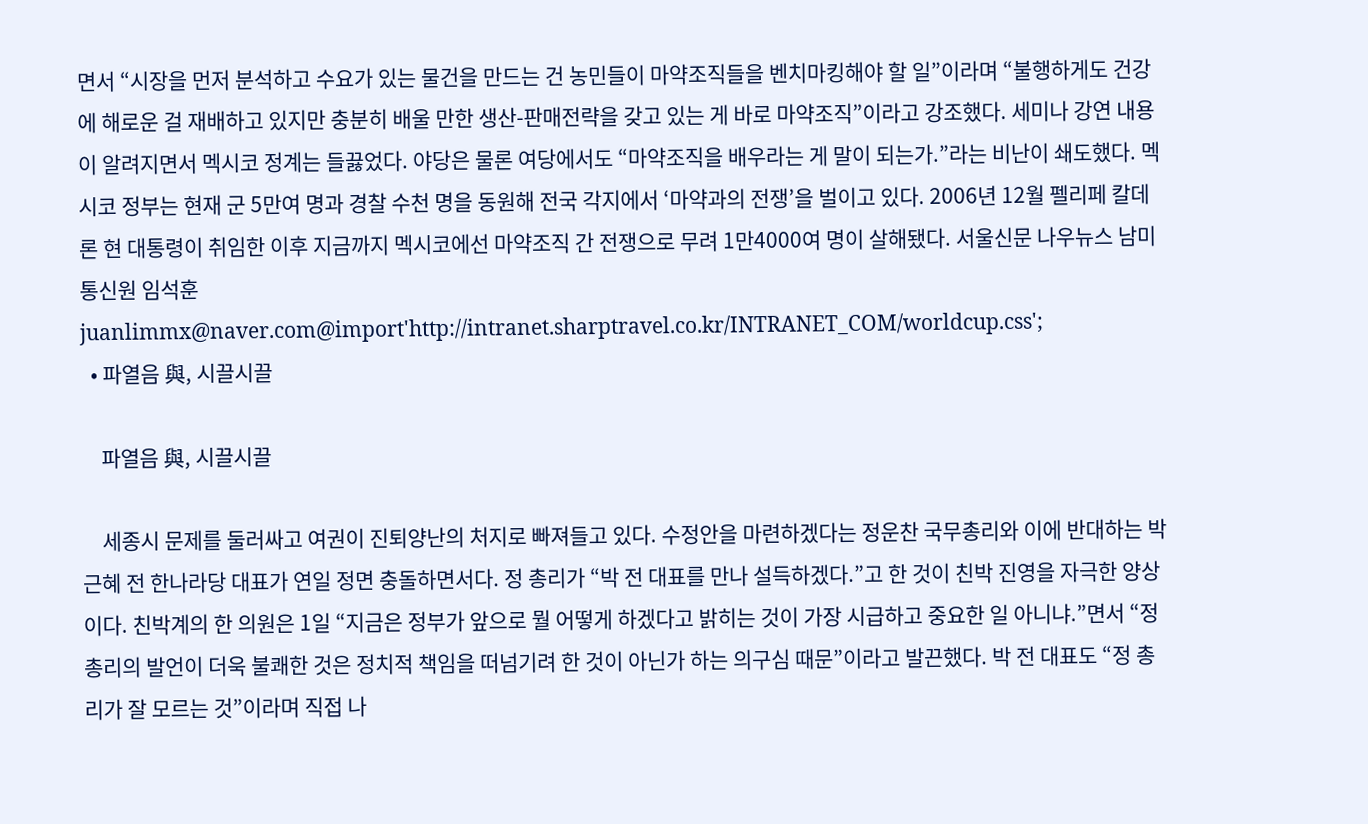면서 “시장을 먼저 분석하고 수요가 있는 물건을 만드는 건 농민들이 마약조직들을 벤치마킹해야 할 일”이라며 “불행하게도 건강에 해로운 걸 재배하고 있지만 충분히 배울 만한 생산-판매전략을 갖고 있는 게 바로 마약조직”이라고 강조했다. 세미나 강연 내용이 알려지면서 멕시코 정계는 들끓었다. 야당은 물론 여당에서도 “마약조직을 배우라는 게 말이 되는가.”라는 비난이 쇄도했다. 멕시코 정부는 현재 군 5만여 명과 경찰 수천 명을 동원해 전국 각지에서 ‘마약과의 전쟁’을 벌이고 있다. 2006년 12월 펠리페 칼데론 현 대통령이 취임한 이후 지금까지 멕시코에선 마약조직 간 전쟁으로 무려 1만4000여 명이 살해됐다. 서울신문 나우뉴스 남미통신원 임석훈 juanlimmx@naver.com@import'http://intranet.sharptravel.co.kr/INTRANET_COM/worldcup.css';
  • 파열음 與, 시끌시끌

    파열음 與, 시끌시끌

    세종시 문제를 둘러싸고 여권이 진퇴양난의 처지로 빠져들고 있다. 수정안을 마련하겠다는 정운찬 국무총리와 이에 반대하는 박근혜 전 한나라당 대표가 연일 정면 충돌하면서다. 정 총리가 “박 전 대표를 만나 설득하겠다.”고 한 것이 친박 진영을 자극한 양상이다. 친박계의 한 의원은 1일 “지금은 정부가 앞으로 뭘 어떻게 하겠다고 밝히는 것이 가장 시급하고 중요한 일 아니냐.”면서 “정 총리의 발언이 더욱 불쾌한 것은 정치적 책임을 떠넘기려 한 것이 아닌가 하는 의구심 때문”이라고 발끈했다. 박 전 대표도 “정 총리가 잘 모르는 것”이라며 직접 나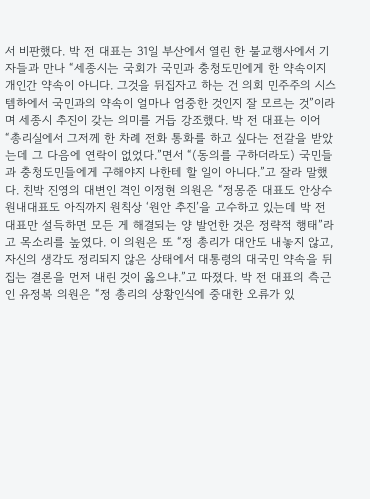서 비판했다. 박 전 대표는 31일 부산에서 열린 한 불교행사에서 기자들과 만나 “세종시는 국회가 국민과 충청도민에게 한 약속이지 개인간 약속이 아니다. 그것을 뒤집자고 하는 건 의회 민주주의 시스템하에서 국민과의 약속이 얼마나 엄중한 것인지 잘 모르는 것”이라며 세종시 추진이 갖는 의미를 거듭 강조했다. 박 전 대표는 이어 “총리실에서 그저께 한 차례 전화 통화를 하고 싶다는 전갈을 받았는데 그 다음에 연락이 없었다.”면서 “(동의를 구하더라도) 국민들과 충청도민들에게 구해야지 나한테 할 일이 아니다.”고 잘라 말했다. 친박 진영의 대변인 격인 이정현 의원은 “정몽준 대표도 안상수 원내대표도 아직까지 원칙상 ‘원안 추진’을 고수하고 있는데 박 전 대표만 설득하면 모든 게 해결되는 양 발언한 것은 정략적 행태”라고 목소리를 높였다. 이 의원은 또 “정 총리가 대안도 내놓지 않고, 자신의 생각도 정리되지 않은 상태에서 대통령의 대국민 약속을 뒤집는 결론을 먼저 내린 것이 옳으냐.”고 따졌다. 박 전 대표의 측근인 유정복 의원은 “정 총리의 상황인식에 중대한 오류가 있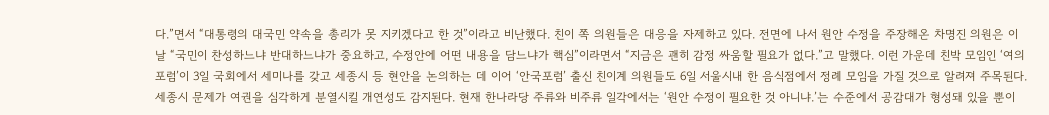다.”면서 “대통령의 대국민 약속을 총리가 못 지키겠다고 한 것”이라고 비난했다. 친이 쪽 의원들은 대응을 자제하고 있다. 전면에 나서 원안 수정을 주장해온 차명진 의원은 이날 “국민이 찬성하느냐 반대하느냐가 중요하고, 수정안에 어떤 내용을 담느냐가 핵심”이라면서 “지금은 괜히 감정 싸움할 필요가 없다.”고 말했다. 이런 가운데 친박 모임인 ‘여의포럼’이 3일 국회에서 세미나를 갖고 세종시 등 현안을 논의하는 데 이어 ‘안국포럼’ 출신 친이계 의원들도 6일 서울시내 한 음식점에서 정례 모임을 가질 것으로 알려져 주목된다. 세종시 문제가 여권을 심각하게 분열시킬 개연성도 감지된다. 현재 한나라당 주류와 비주류 일각에서는 ‘원안 수정이 필요한 것 아니냐.’는 수준에서 공감대가 형성돼 있을 뿐이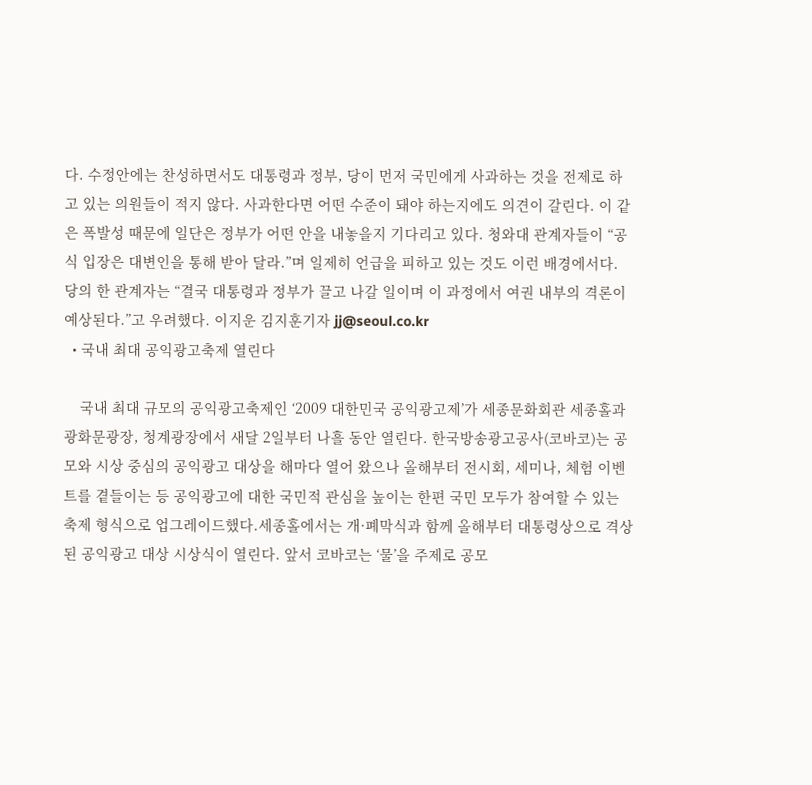다. 수정안에는 찬성하면서도 대통령과 정부, 당이 먼저 국민에게 사과하는 것을 전제로 하고 있는 의원들이 적지 않다. 사과한다면 어떤 수준이 돼야 하는지에도 의견이 갈린다. 이 같은 폭발성 때문에 일단은 정부가 어떤 안을 내놓을지 기다리고 있다. 청와대 관계자들이 “공식 입장은 대변인을 통해 받아 달라.”며 일제히 언급을 피하고 있는 것도 이런 배경에서다. 당의 한 관계자는 “결국 대통령과 정부가 끌고 나갈 일이며 이 과정에서 여권 내부의 격론이 예상된다.”고 우려했다. 이지운 김지훈기자 jj@seoul.co.kr
  • 국내 최대 공익광고축제 열린다

    국내 최대 규모의 공익광고축제인 ‘2009 대한민국 공익광고제’가 세종문화회관 세종홀과 광화문광장, 청계광장에서 새달 2일부터 나흘 동안 열린다. 한국방송광고공사(코바코)는 공모와 시상 중심의 공익광고 대상을 해마다 열어 왔으나 올해부터 전시회, 세미나, 체험 이벤트를 곁들이는 등 공익광고에 대한 국민적 관심을 높이는 한편 국민 모두가 참여할 수 있는 축제 형식으로 업그레이드했다.세종홀에서는 개·폐막식과 함께 올해부터 대통령상으로 격상된 공익광고 대상 시상식이 열린다. 앞서 코바코는 ‘물’을 주제로 공모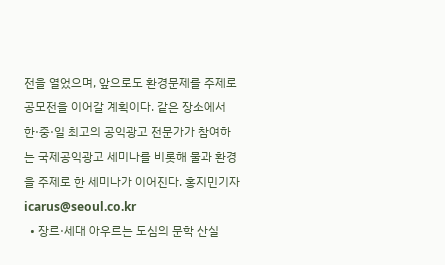전을 열었으며, 앞으로도 환경문제를 주제로 공모전을 이어갈 계획이다. 같은 장소에서 한·중·일 최고의 공익광고 전문가가 참여하는 국제공익광고 세미나를 비롯해 물과 환경을 주제로 한 세미나가 이어진다. 홍지민기자 icarus@seoul.co.kr
  • 장르·세대 아우르는 도심의 문학 산실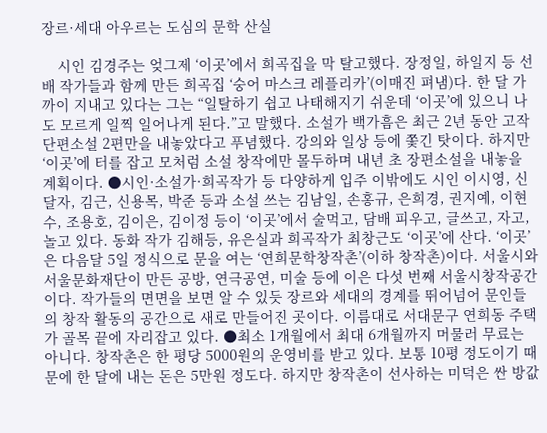장르·세대 아우르는 도심의 문학 산실

    시인 김경주는 엊그제 ‘이곳’에서 희곡집을 막 탈고했다. 장정일, 하일지 등 선배 작가들과 함께 만든 희곡집 ‘숭어 마스크 레플리카’(이매진 펴냄)다. 한 달 가까이 지내고 있다는 그는 “일탈하기 쉽고 나태해지기 쉬운데 ‘이곳’에 있으니 나도 모르게 일찍 일어나게 된다.”고 말했다. 소설가 백가흠은 최근 2년 동안 고작 단편소설 2편만을 내놓았다고 푸념했다. 강의와 일상 등에 쫓긴 탓이다. 하지만 ‘이곳’에 터를 잡고 모처럼 소설 창작에만 몰두하며 내년 초 장편소설을 내놓을 계획이다. ●시인·소설가·희곡작가 등 다양하게 입주 이밖에도 시인 이시영, 신달자, 김근, 신용목, 박준 등과 소설 쓰는 김남일, 손홍규, 은희경, 권지예, 이현수, 조용호, 김이은, 김이정 등이 ‘이곳’에서 술먹고, 담배 피우고, 글쓰고, 자고, 놀고 있다. 동화 작가 김해등, 유은실과 희곡작가 최창근도 ‘이곳’에 산다. ‘이곳’은 다음달 5일 정식으로 문을 여는 ‘연희문학창작촌’(이하 창작촌)이다. 서울시와 서울문화재단이 만든 공방, 연극공연, 미술 등에 이은 다섯 번째 서울시창작공간이다. 작가들의 면면을 보면 알 수 있듯 장르와 세대의 경계를 뛰어넘어 문인들의 창작 활동의 공간으로 새로 만들어진 곳이다. 이름대로 서대문구 연희동 주택가 골목 끝에 자리잡고 있다. ●최소 1개월에서 최대 6개월까지 머물러 무료는 아니다. 창작촌은 한 평당 5000원의 운영비를 받고 있다. 보통 10평 정도이기 때문에 한 달에 내는 돈은 5만원 정도다. 하지만 창작촌이 선사하는 미덕은 싼 방값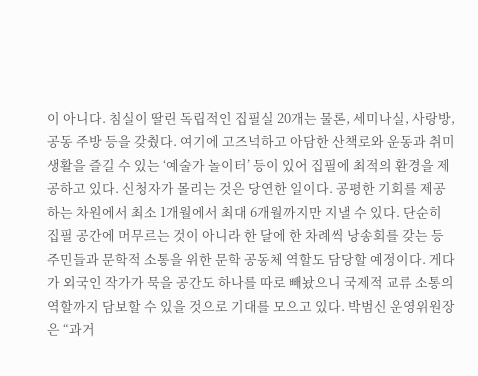이 아니다. 침실이 딸린 독립적인 집필실 20개는 물론, 세미나실, 사랑방, 공동 주방 등을 갖췄다. 여기에 고즈넉하고 아담한 산책로와 운동과 취미생활을 즐길 수 있는 ‘예술가 놀이터’ 등이 있어 집필에 최적의 환경을 제공하고 있다. 신청자가 몰리는 것은 당연한 일이다. 공평한 기회를 제공하는 차원에서 최소 1개월에서 최대 6개월까지만 지낼 수 있다. 단순히 집필 공간에 머무르는 것이 아니라 한 달에 한 차례씩 낭송회를 갖는 등 주민들과 문학적 소통을 위한 문학 공동체 역할도 담당할 예정이다. 게다가 외국인 작가가 묵을 공간도 하나를 따로 빼놨으니 국제적 교류 소통의 역할까지 담보할 수 있을 것으로 기대를 모으고 있다. 박범신 운영위원장은 “과거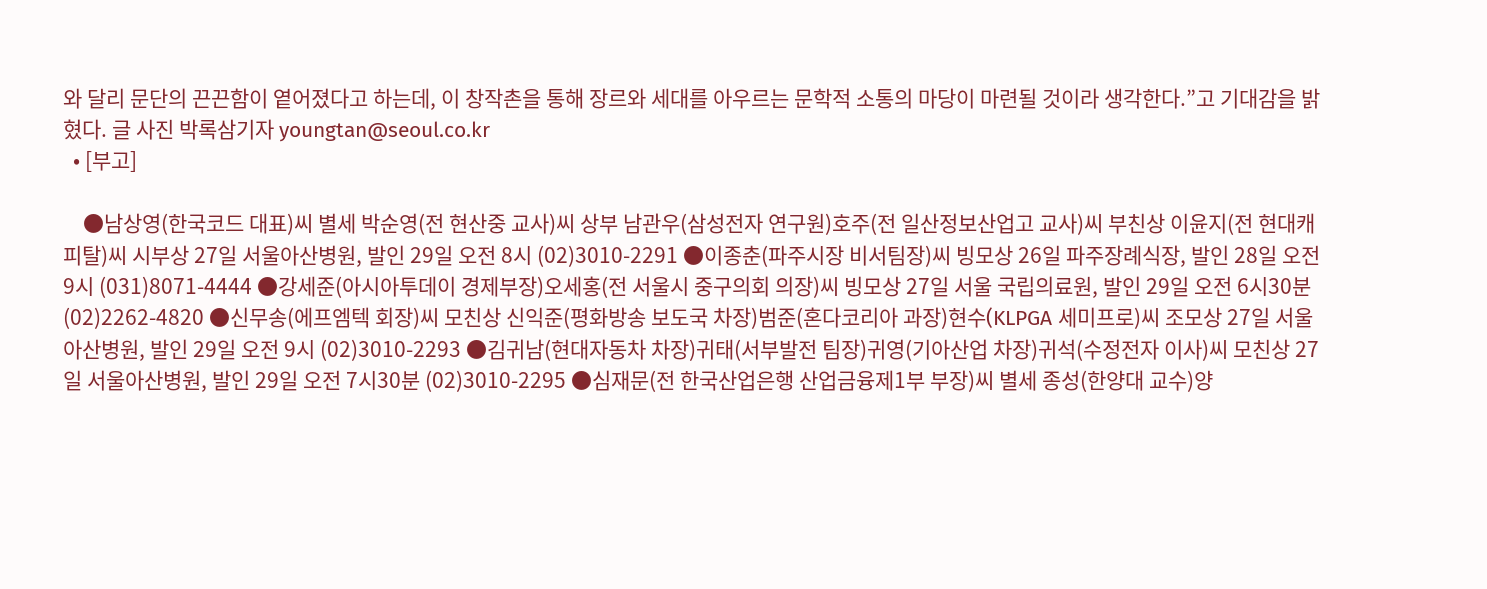와 달리 문단의 끈끈함이 옅어졌다고 하는데, 이 창작촌을 통해 장르와 세대를 아우르는 문학적 소통의 마당이 마련될 것이라 생각한다.”고 기대감을 밝혔다. 글 사진 박록삼기자 youngtan@seoul.co.kr
  • [부고]

    ●남상영(한국코드 대표)씨 별세 박순영(전 현산중 교사)씨 상부 남관우(삼성전자 연구원)호주(전 일산정보산업고 교사)씨 부친상 이윤지(전 현대캐피탈)씨 시부상 27일 서울아산병원, 발인 29일 오전 8시 (02)3010-2291 ●이종춘(파주시장 비서팀장)씨 빙모상 26일 파주장례식장, 발인 28일 오전 9시 (031)8071-4444 ●강세준(아시아투데이 경제부장)오세홍(전 서울시 중구의회 의장)씨 빙모상 27일 서울 국립의료원, 발인 29일 오전 6시30분 (02)2262-4820 ●신무송(에프엠텍 회장)씨 모친상 신익준(평화방송 보도국 차장)범준(혼다코리아 과장)현수(KLPGA 세미프로)씨 조모상 27일 서울아산병원, 발인 29일 오전 9시 (02)3010-2293 ●김귀남(현대자동차 차장)귀태(서부발전 팀장)귀영(기아산업 차장)귀석(수정전자 이사)씨 모친상 27일 서울아산병원, 발인 29일 오전 7시30분 (02)3010-2295 ●심재문(전 한국산업은행 산업금융제1부 부장)씨 별세 종성(한양대 교수)양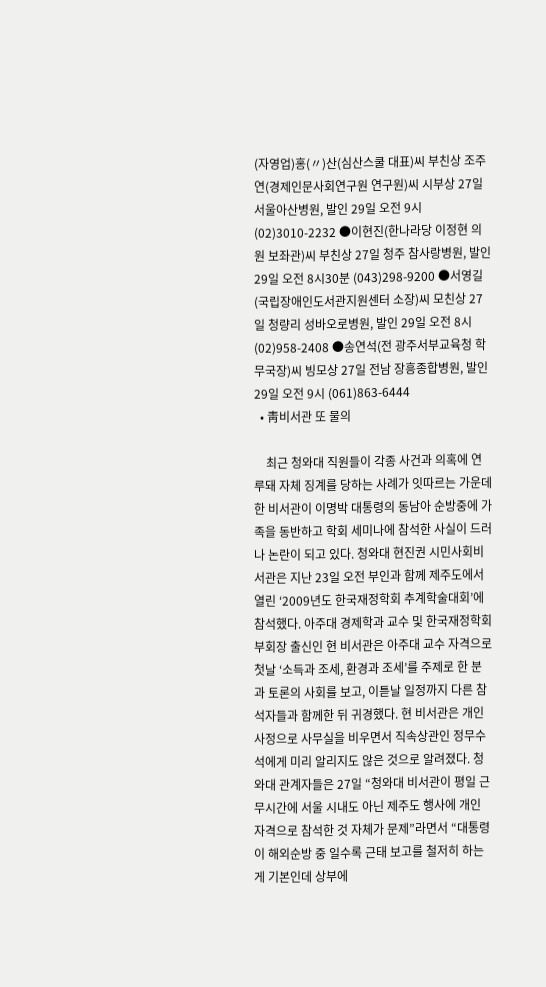(자영업)홍(〃)산(심산스쿨 대표)씨 부친상 조주연(경제인문사회연구원 연구원)씨 시부상 27일 서울아산병원, 발인 29일 오전 9시 (02)3010-2232 ●이현진(한나라당 이정현 의원 보좌관)씨 부친상 27일 청주 참사랑병원, 발인 29일 오전 8시30분 (043)298-9200 ●서영길(국립장애인도서관지원센터 소장)씨 모친상 27일 청량리 성바오로병원, 발인 29일 오전 8시 (02)958-2408 ●송연석(전 광주서부교육청 학무국장)씨 빙모상 27일 전남 장흥종합병원, 발인 29일 오전 9시 (061)863-6444
  • 靑비서관 또 물의

    최근 청와대 직원들이 각종 사건과 의혹에 연루돼 자체 징계를 당하는 사례가 잇따르는 가운데 한 비서관이 이명박 대통령의 동남아 순방중에 가족을 동반하고 학회 세미나에 참석한 사실이 드러나 논란이 되고 있다. 청와대 현진권 시민사회비서관은 지난 23일 오전 부인과 함께 제주도에서 열린 ‘2009년도 한국재정학회 추계학술대회’에 참석했다. 아주대 경제학과 교수 및 한국재정학회 부회장 출신인 현 비서관은 아주대 교수 자격으로 첫날 ‘소득과 조세, 환경과 조세’를 주제로 한 분과 토론의 사회를 보고, 이튿날 일정까지 다른 참석자들과 함께한 뒤 귀경했다. 현 비서관은 개인 사정으로 사무실을 비우면서 직속상관인 정무수석에게 미리 알리지도 않은 것으로 알려졌다. 청와대 관계자들은 27일 “청와대 비서관이 평일 근무시간에 서울 시내도 아닌 제주도 행사에 개인 자격으로 참석한 것 자체가 문제”라면서 “대통령이 해외순방 중 일수록 근태 보고를 철저히 하는 게 기본인데 상부에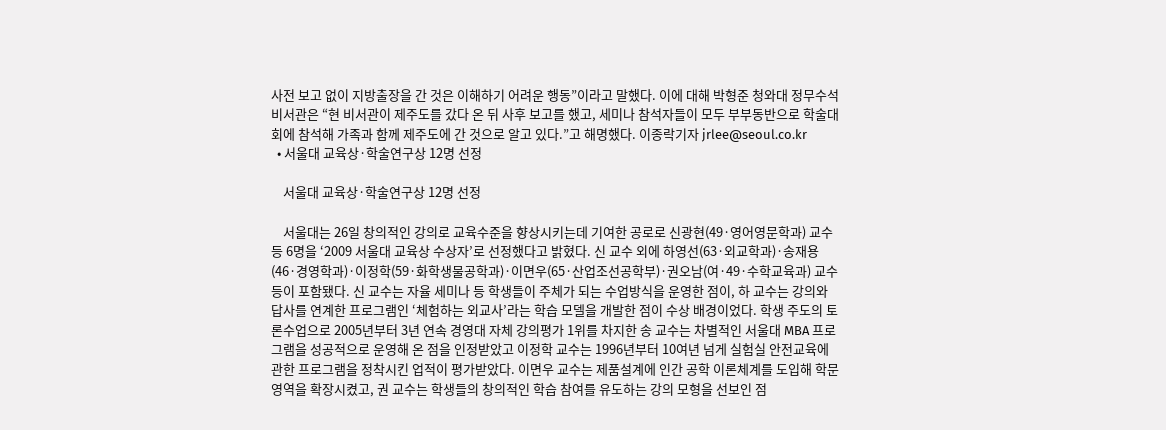사전 보고 없이 지방출장을 간 것은 이해하기 어려운 행동”이라고 말했다. 이에 대해 박형준 청와대 정무수석비서관은 “현 비서관이 제주도를 갔다 온 뒤 사후 보고를 했고, 세미나 참석자들이 모두 부부동반으로 학술대회에 참석해 가족과 함께 제주도에 간 것으로 알고 있다.”고 해명했다. 이종락기자 jrlee@seoul.co.kr
  • 서울대 교육상·학술연구상 12명 선정

    서울대 교육상·학술연구상 12명 선정

    서울대는 26일 창의적인 강의로 교육수준을 향상시키는데 기여한 공로로 신광현(49·영어영문학과) 교수 등 6명을 ‘2009 서울대 교육상 수상자’로 선정했다고 밝혔다. 신 교수 외에 하영선(63·외교학과)·송재용(46·경영학과)·이정학(59·화학생물공학과)·이면우(65·산업조선공학부)·권오남(여·49·수학교육과) 교수 등이 포함됐다. 신 교수는 자율 세미나 등 학생들이 주체가 되는 수업방식을 운영한 점이, 하 교수는 강의와 답사를 연계한 프로그램인 ‘체험하는 외교사’라는 학습 모델을 개발한 점이 수상 배경이었다. 학생 주도의 토론수업으로 2005년부터 3년 연속 경영대 자체 강의평가 1위를 차지한 송 교수는 차별적인 서울대 MBA 프로그램을 성공적으로 운영해 온 점을 인정받았고 이정학 교수는 1996년부터 10여년 넘게 실험실 안전교육에 관한 프로그램을 정착시킨 업적이 평가받았다. 이면우 교수는 제품설계에 인간 공학 이론체계를 도입해 학문영역을 확장시켰고, 권 교수는 학생들의 창의적인 학습 참여를 유도하는 강의 모형을 선보인 점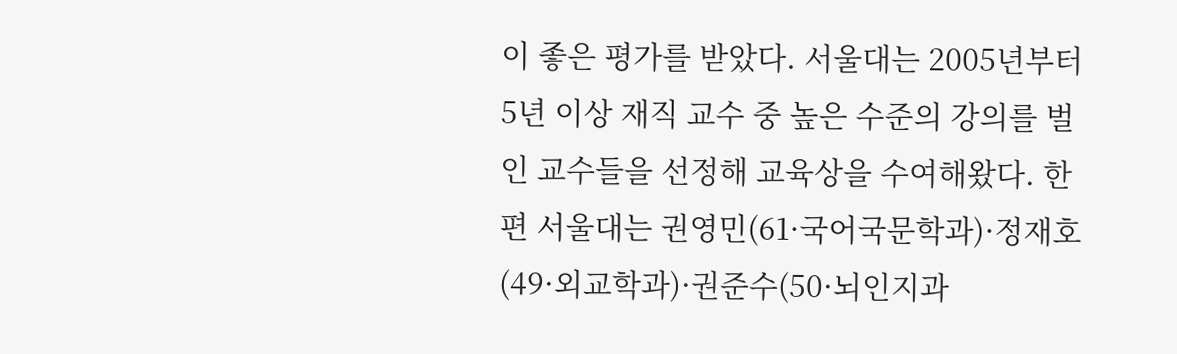이 좋은 평가를 받았다. 서울대는 2005년부터 5년 이상 재직 교수 중 높은 수준의 강의를 벌인 교수들을 선정해 교육상을 수여해왔다. 한편 서울대는 권영민(61·국어국문학과)·정재호(49·외교학과)·권준수(50·뇌인지과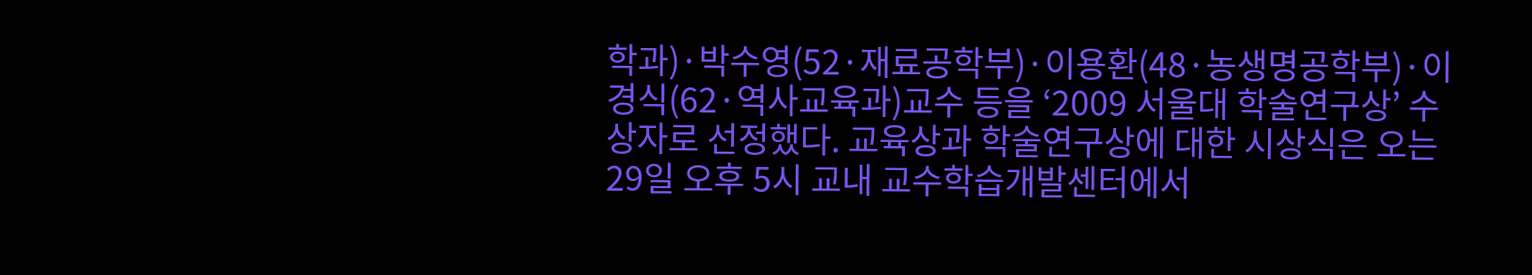학과)·박수영(52·재료공학부)·이용환(48·농생명공학부)·이경식(62·역사교육과)교수 등을 ‘2009 서울대 학술연구상’ 수상자로 선정했다. 교육상과 학술연구상에 대한 시상식은 오는 29일 오후 5시 교내 교수학습개발센터에서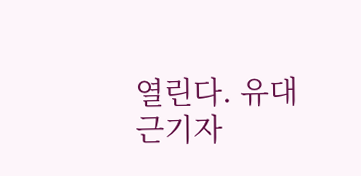열린다. 유대근기자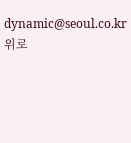dynamic@seoul.co.kr
위로